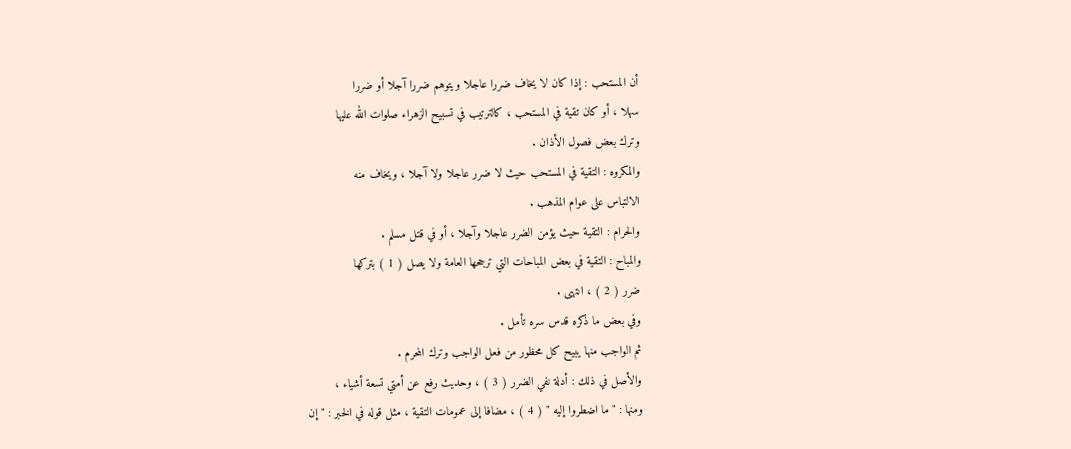أن المستحب : إذا كان لا يخاف ضررا عاجلا ويتوهم ضررا آجلا أو ضررا
سهلا ، أو كان تقية في المستحب ، كالترتيب في تسبيح الزهراء صلوات الله عليها
وترك بعض فصول الأذان .
والمكروه : التقية في المستحب حيث لا ضرر عاجلا ولا آجلا ، ويخاف منه
الالتباس على عوام المذهب .
والحرام : التقية حيث يؤمن الضرر عاجلا وآجلا ، أو في قتل مسلم .
والمباح : التقية في بعض المباحات التي ترجحها العامة ولا يصل ( 1 ) بتركها
ضرر ( 2 ) ، انتهى .
وفي بعض ما ذكره قدس سره تأمل .
ثم الواجب منها يبيح كل محظور من فعل الواجب وترك المحرم .
والأصل في ذلك : أدلة نفي الضرر ( 3 ) ، وحديث رفع عن أمتي تسعة أشياء ،
ومنها : " ما اضطروا إليه " ( 4 ) ، مضافا إلى عمومات التقية ، مثل قوله في الخبر : " إن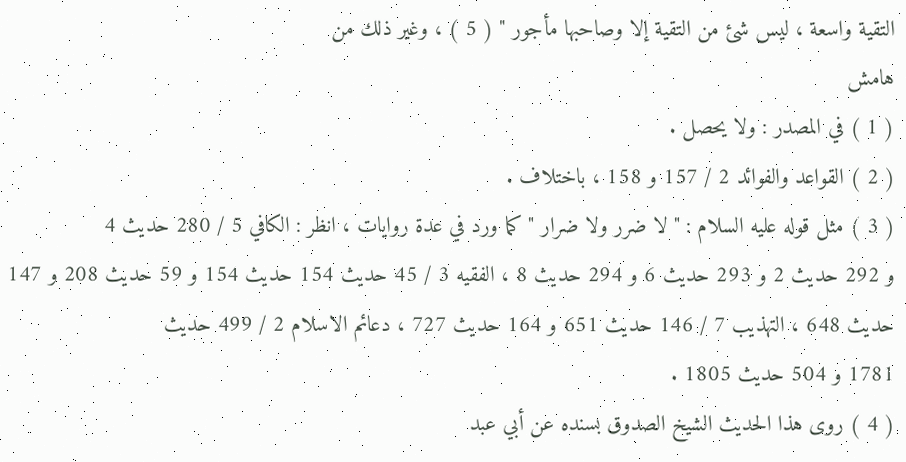التقية واسعة ، ليس شئ من التقية إلا وصاحبها مأجور " ( 5 ) ، وغير ذلك من
هامش
( 1 ) في المصدر : ولا يحصل .
( 2 ) القواعد والفوائد 2 / 157 و 158 ، باختلاف .
( 3 ) مثل قوله عليه السلام : " لا ضرر ولا ضرار " كما ورد في عدة روايات ، انظر : الكافي 5 / 280 حديث 4
و 292 حديث 2 و 293 حديث 6 و 294 حديث 8 ، الفقيه 3 / 45 حديث 154 حديث 154 و 59 حديث 208 و 147
حديث 648 ، التهذيب 7 / 146 حديث 651 و 164 حديث 727 ، دعائم الاسلام 2 / 499 حديث
1781 و 504 حديث 1805 .
( 4 ) روى هذا الحديث الشيخ الصدوق بسنده عن أبي عبد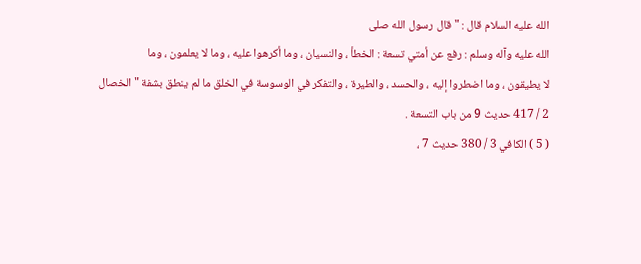الله عليه السلام قال : " قال رسول الله صلى
الله عليه وآله وسلم : رفع عن أمتي تسعة : الخطأ ، والنسيان ، وما أكرهوا عليه ، وما لا يعلمون ، وما
لا يطيقون ، وما اضطروا إليه ، والحسد ، والطيرة ، والتفكر في الوسوسة في الخلق ما لم ينطق بشفة " الخصال
2 / 417 حديث 9 من باب التسعة .
( 5 ) الكافي 3 / 380 حديث 7 ،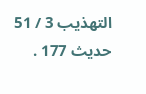التهذيب 3 / 51 حديث 177 .